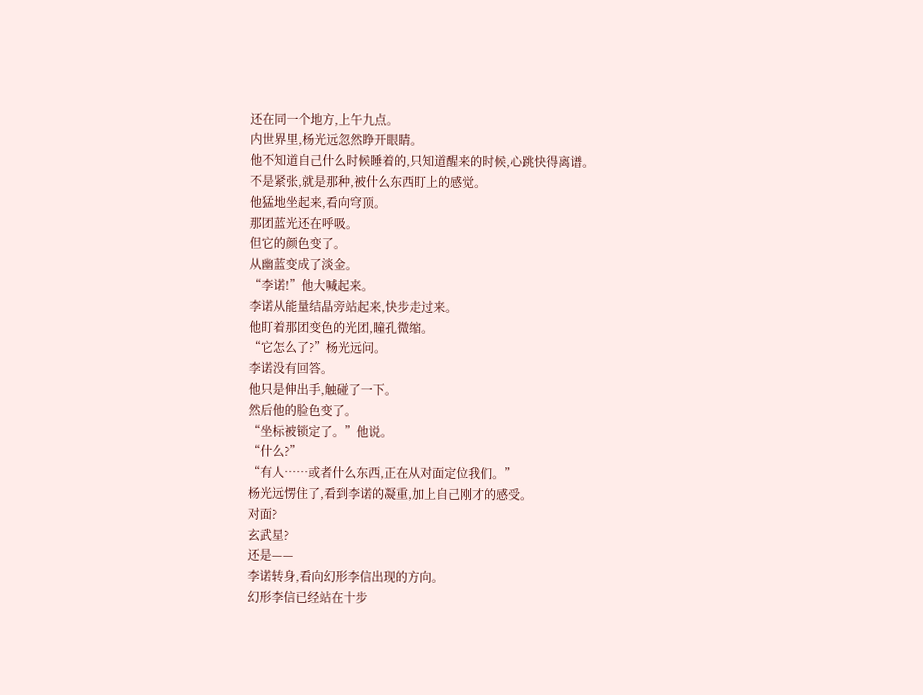还在同一个地方,上午九点。
内世界里,杨光远忽然睁开眼睛。
他不知道自己什么时候睡着的,只知道醒来的时候,心跳快得离谱。
不是紧张,就是那种,被什么东西盯上的感觉。
他猛地坐起来,看向穹顶。
那团蓝光还在呼吸。
但它的颜色变了。
从幽蓝变成了淡金。
“李诺!”他大喊起来。
李诺从能量结晶旁站起来,快步走过来。
他盯着那团变色的光团,瞳孔微缩。
“它怎么了?”杨光远问。
李诺没有回答。
他只是伸出手,触碰了一下。
然后他的脸色变了。
“坐标被锁定了。”他说。
“什么?”
“有人……或者什么东西,正在从对面定位我们。”
杨光远愣住了,看到李诺的凝重,加上自己刚才的感受。
对面?
玄武星?
还是——
李诺转身,看向幻形李信出现的方向。
幻形李信已经站在十步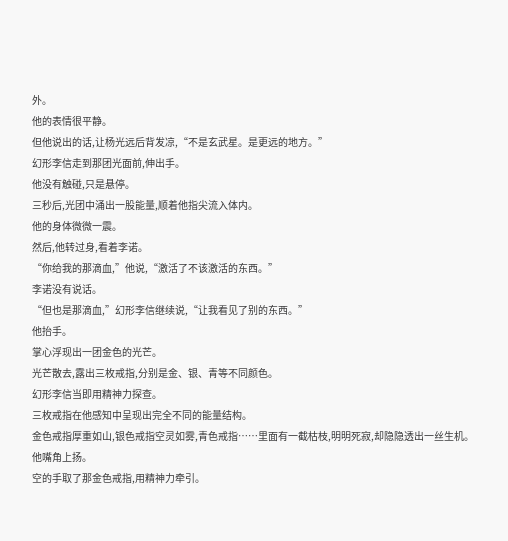外。
他的表情很平静。
但他说出的话,让杨光远后背发凉,“不是玄武星。是更远的地方。”
幻形李信走到那团光面前,伸出手。
他没有触碰,只是悬停。
三秒后,光团中涌出一股能量,顺着他指尖流入体内。
他的身体微微一震。
然后,他转过身,看着李诺。
“你给我的那滴血,”他说,“激活了不该激活的东西。”
李诺没有说话。
“但也是那滴血,”幻形李信继续说,“让我看见了别的东西。”
他抬手。
掌心浮现出一团金色的光芒。
光芒散去,露出三枚戒指,分别是金、银、青等不同颜色。
幻形李信当即用精神力探查。
三枚戒指在他感知中呈现出完全不同的能量结构。
金色戒指厚重如山,银色戒指空灵如雾,青色戒指……里面有一截枯枝,明明死寂,却隐隐透出一丝生机。
他嘴角上扬。
空的手取了那金色戒指,用精神力牵引。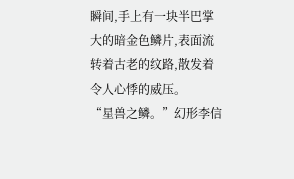瞬间,手上有一块半巴掌大的暗金色鳞片,表面流转着古老的纹路,散发着令人心悸的威压。
“星兽之鳞。”幻形李信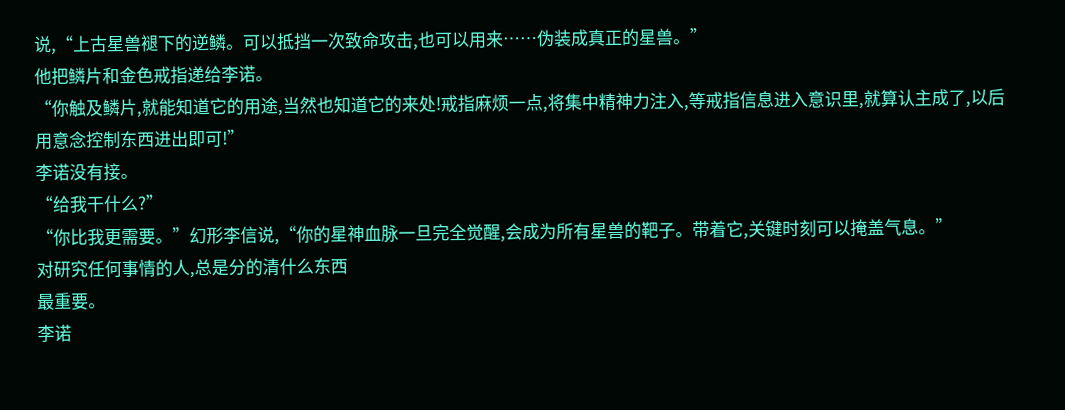说,“上古星兽褪下的逆鳞。可以抵挡一次致命攻击,也可以用来……伪装成真正的星兽。”
他把鳞片和金色戒指递给李诺。
“你触及鳞片,就能知道它的用途,当然也知道它的来处!戒指麻烦一点,将集中精神力注入,等戒指信息进入意识里,就算认主成了,以后用意念控制东西进出即可!”
李诺没有接。
“给我干什么?”
“你比我更需要。”幻形李信说,“你的星神血脉一旦完全觉醒,会成为所有星兽的靶子。带着它,关键时刻可以掩盖气息。”
对研究任何事情的人,总是分的清什么东西
最重要。
李诺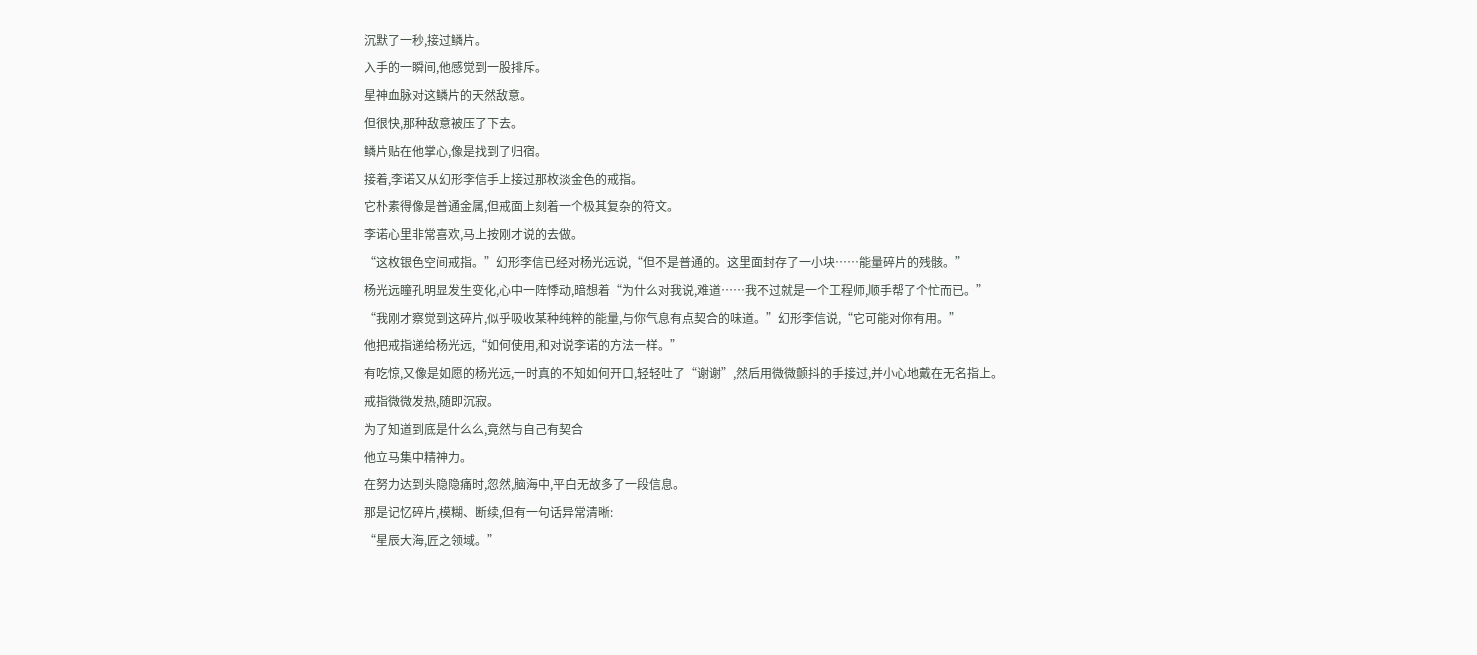沉默了一秒,接过鳞片。
入手的一瞬间,他感觉到一股排斥。
星神血脉对这鳞片的天然敌意。
但很快,那种敌意被压了下去。
鳞片贴在他掌心,像是找到了归宿。
接着,李诺又从幻形李信手上接过那枚淡金色的戒指。
它朴素得像是普通金属,但戒面上刻着一个极其复杂的符文。
李诺心里非常喜欢,马上按刚才说的去做。
“这枚银色空间戒指。”幻形李信已经对杨光远说,“但不是普通的。这里面封存了一小块……能量碎片的残骸。”
杨光远瞳孔明显发生变化,心中一阵悸动,暗想着“为什么对我说,难道……我不过就是一个工程师,顺手帮了个忙而已。”
“我刚才察觉到这碎片,似乎吸收某种纯粹的能量,与你气息有点契合的味道。”幻形李信说,“它可能对你有用。”
他把戒指递给杨光远,“如何使用,和对说李诺的方法一样。”
有吃惊,又像是如愿的杨光远,一时真的不知如何开口,轻轻吐了“谢谢”,然后用微微颤抖的手接过,并小心地戴在无名指上。
戒指微微发热,随即沉寂。
为了知道到底是什么么,竟然与自己有契合
他立马集中精神力。
在努力达到头隐隐痛时,忽然,脑海中,平白无故多了一段信息。
那是记忆碎片,模糊、断续,但有一句话异常清晰:
“星辰大海,匠之领域。”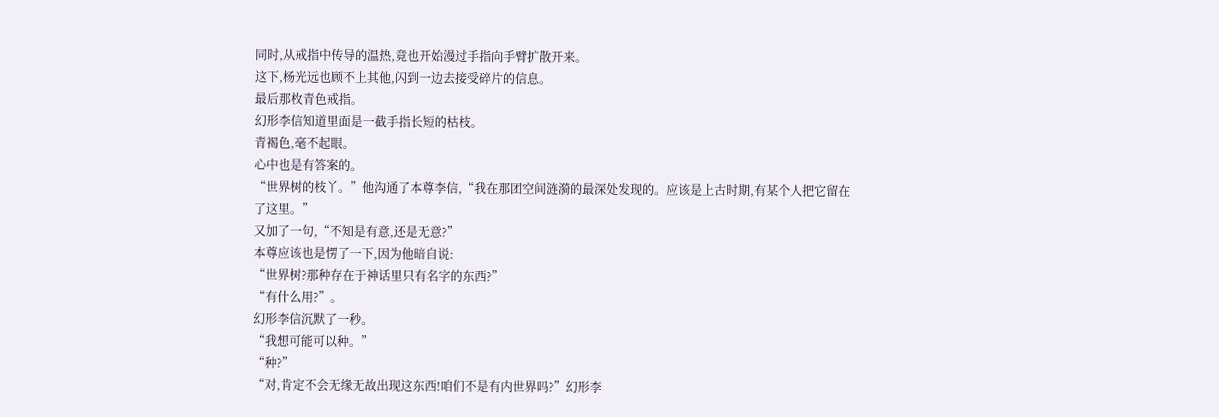同时,从戒指中传导的温热,竟也开始漫过手指向手臂扩散开来。
这下,杨光远也顾不上其他,闪到一边去接受碎片的信息。
最后那枚青色戒指。
幻形李信知道里面是一截手指长短的枯枝。
青褐色,毫不起眼。
心中也是有答案的。
“世界树的枝丫。”他沟通了本尊李信,“我在那团空间涟漪的最深处发现的。应该是上古时期,有某个人把它留在了这里。”
又加了一句,“不知是有意,还是无意?”
本尊应该也是愣了一下,因为他暗自说:
“世界树?那种存在于神话里只有名字的东西?”
“有什么用?”。
幻形李信沉默了一秒。
“我想可能可以种。”
“种?”
“对,肯定不会无缘无故出现这东西!咱们不是有内世界吗?”幻形李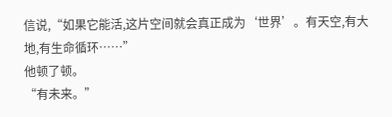信说,“如果它能活,这片空间就会真正成为‘世界’。有天空,有大地,有生命循环……”
他顿了顿。
“有未来。”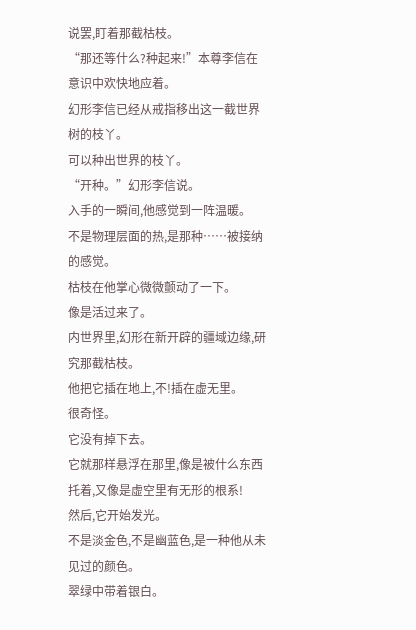说罢,盯着那截枯枝。
“那还等什么?种起来!”本尊李信在意识中欢快地应着。
幻形李信已经从戒指移出这一截世界树的枝丫。
可以种出世界的枝丫。
“开种。”幻形李信说。
入手的一瞬间,他感觉到一阵温暖。
不是物理层面的热,是那种……被接纳的感觉。
枯枝在他掌心微微颤动了一下。
像是活过来了。
内世界里,幻形在新开辟的疆域边缘,研究那截枯枝。
他把它插在地上,不!插在虚无里。
很奇怪。
它没有掉下去。
它就那样悬浮在那里,像是被什么东西托着,又像是虚空里有无形的根系!
然后,它开始发光。
不是淡金色,不是幽蓝色,是一种他从未见过的颜色。
翠绿中带着银白。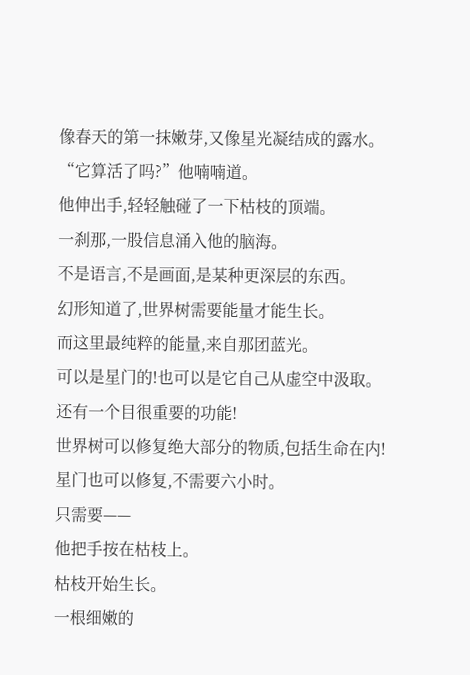像春天的第一抹嫩芽,又像星光凝结成的露水。
“它算活了吗?”他喃喃道。
他伸出手,轻轻触碰了一下枯枝的顶端。
一刹那,一股信息涌入他的脑海。
不是语言,不是画面,是某种更深层的东西。
幻形知道了,世界树需要能量才能生长。
而这里最纯粹的能量,来自那团蓝光。
可以是星门的!也可以是它自己从虚空中汲取。
还有一个目很重要的功能!
世界树可以修复绝大部分的物质,包括生命在内!
星门也可以修复,不需要六小时。
只需要——
他把手按在枯枝上。
枯枝开始生长。
一根细嫩的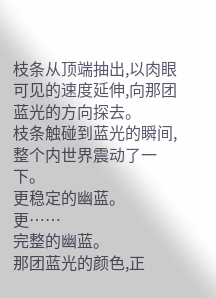枝条从顶端抽出,以肉眼可见的速度延伸,向那团蓝光的方向探去。
枝条触碰到蓝光的瞬间,整个内世界震动了一下。
更稳定的幽蓝。
更……
完整的幽蓝。
那团蓝光的颜色,正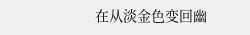在从淡金色变回幽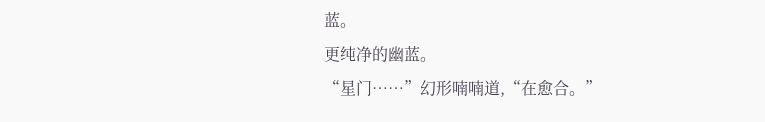蓝。
更纯净的幽蓝。
“星门……”幻形喃喃道,“在愈合。”